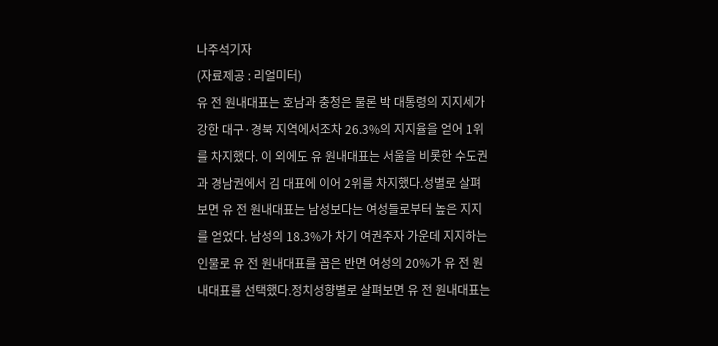나주석기자
(자료제공 : 리얼미터)
유 전 원내대표는 호남과 충청은 물론 박 대통령의 지지세가 강한 대구·경북 지역에서조차 26.3%의 지지율을 얻어 1위를 차지했다. 이 외에도 유 원내대표는 서울을 비롯한 수도권과 경남권에서 김 대표에 이어 2위를 차지했다.성별로 살펴보면 유 전 원내대표는 남성보다는 여성들로부터 높은 지지를 얻었다. 남성의 18.3%가 차기 여권주자 가운데 지지하는 인물로 유 전 원내대표를 꼽은 반면 여성의 20%가 유 전 원내대표를 선택했다.정치성향별로 살펴보면 유 전 원내대표는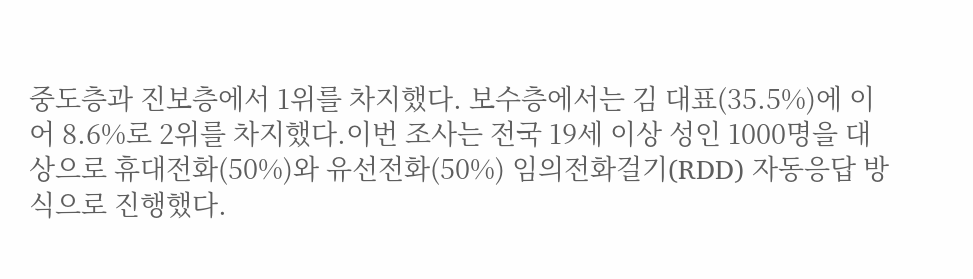중도층과 진보층에서 1위를 차지했다. 보수층에서는 김 대표(35.5%)에 이어 8.6%로 2위를 차지했다.이번 조사는 전국 19세 이상 성인 1000명을 대상으로 휴대전화(50%)와 유선전화(50%) 임의전화걸기(RDD) 자동응답 방식으로 진행했다.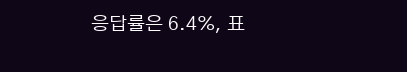응답률은 6.4%, 표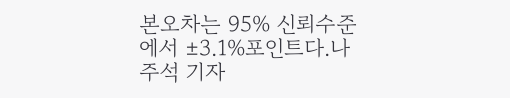본오차는 95% 신뢰수준에서 ±3.1%포인트다.나주석 기자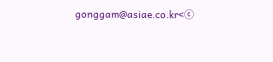gonggam@asiae.co.kr<ⓒ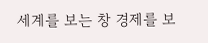세계를 보는 창 경제를 보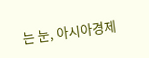는 눈, 아시아경제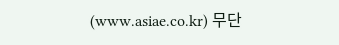(www.asiae.co.kr) 무단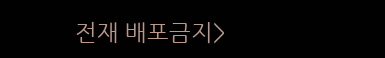전재 배포금지>